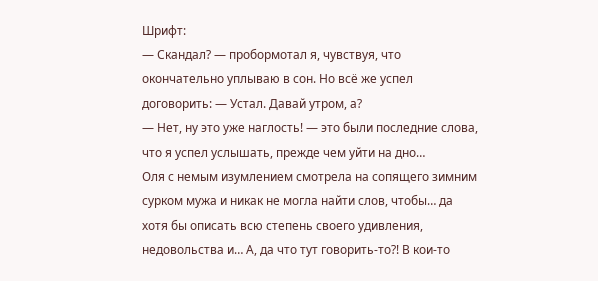Шрифт:
— Скандал? — пробормотал я, чувствуя, что окончательно уплываю в сон. Но всё же успел договорить: — Устал. Давай утром, а?
— Нет, ну это уже наглость! — это были последние слова, что я успел услышать, прежде чем уйти на дно…
Оля с немым изумлением смотрела на сопящего зимним сурком мужа и никак не могла найти слов, чтобы… да хотя бы описать всю степень своего удивления, недовольства и… А, да что тут говорить-то?! В кои-то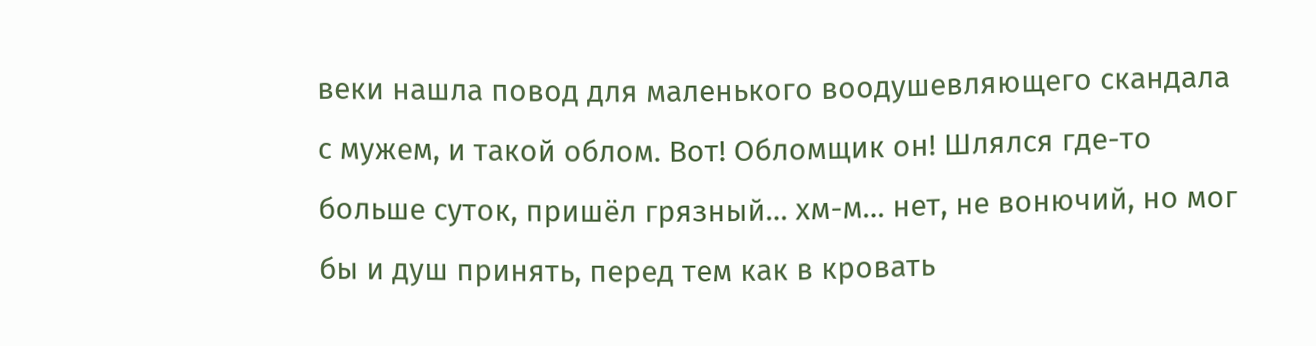веки нашла повод для маленького воодушевляющего скандала с мужем, и такой облом. Вот! Обломщик он! Шлялся где-то больше суток, пришёл грязный… хм-м… нет, не вонючий, но мог бы и душ принять, перед тем как в кровать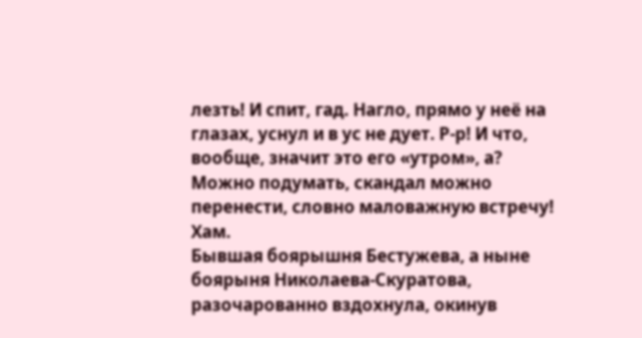лезть! И спит, гад. Нагло, прямо у неё на глазах, уснул и в ус не дует. Р-р! И что, вообще, значит это его «утром», а? Можно подумать, скандал можно перенести, словно маловажную встречу! Хам.
Бывшая боярышня Бестужева, а ныне боярыня Николаева-Скуратова, разочарованно вздохнула, окинув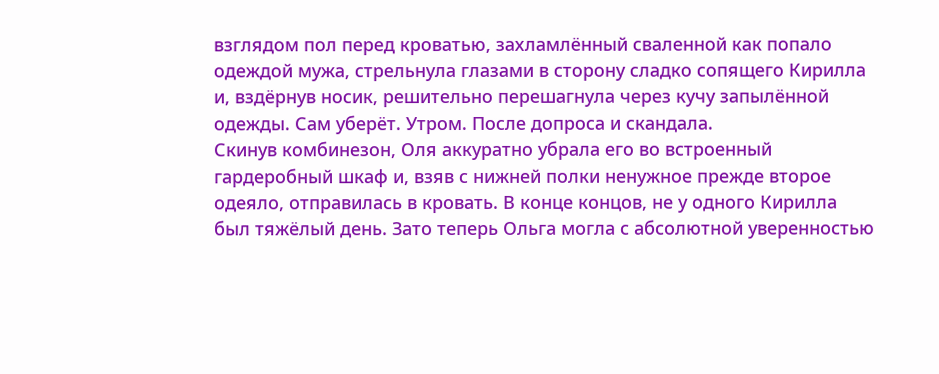взглядом пол перед кроватью, захламлённый сваленной как попало одеждой мужа, стрельнула глазами в сторону сладко сопящего Кирилла и, вздёрнув носик, решительно перешагнула через кучу запылённой одежды. Сам уберёт. Утром. После допроса и скандала.
Скинув комбинезон, Оля аккуратно убрала его во встроенный гардеробный шкаф и, взяв с нижней полки ненужное прежде второе одеяло, отправилась в кровать. В конце концов, не у одного Кирилла был тяжёлый день. Зато теперь Ольга могла с абсолютной уверенностью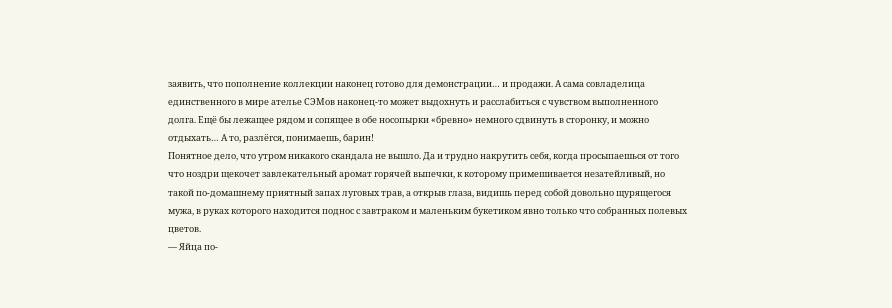заявить, что пополнение коллекции наконец готово для демонстрации… и продажи. А сама совладелица единственного в мире ателье СЭМов наконец-то может выдохнуть и расслабиться с чувством выполненного долга. Ещё бы лежащее рядом и сопящее в обе носопырки «бревно» немного сдвинуть в сторонку, и можно отдыхать… А то, разлёгся, понимаешь, барин!
Понятное дело, что утром никакого скандала не вышло. Да и трудно накрутить себя, когда просыпаешься от того что ноздри щекочет завлекательный аромат горячей выпечки, к которому примешивается незатейливый, но такой по-домашнему приятный запах луговых трав, а открыв глаза, видишь перед собой довольно щурящегося мужа, в руках которого находится поднос с завтраком и маленьким букетиком явно только что собранных полевых цветов.
— Яйца по-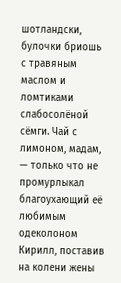шотландски, булочки бриошь с травяным маслом и ломтиками слабосолёной сёмги. Чай с лимоном, мадам, — только что не промурлыкал благоухающий её любимым одеколоном Кирилл, поставив на колени жены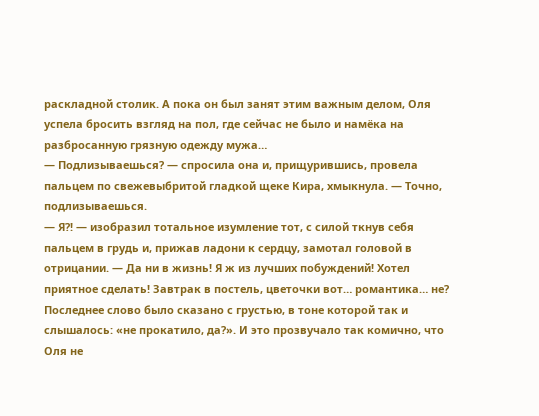раскладной столик. А пока он был занят этим важным делом, Оля успела бросить взгляд на пол, где сейчас не было и намёка на разбросанную грязную одежду мужа…
— Подлизываешься? — спросила она и, прищурившись, провела пальцем по свежевыбритой гладкой щеке Кира, хмыкнула. — Точно, подлизываешься.
— Я?! — изобразил тотальное изумление тот, с силой ткнув себя пальцем в грудь и, прижав ладони к сердцу, замотал головой в отрицании. — Да ни в жизнь! Я ж из лучших побуждений! Хотел приятное сделать! Завтрак в постель, цветочки вот… романтика… не?
Последнее слово было сказано с грустью, в тоне которой так и слышалось: «не прокатило, да?». И это прозвучало так комично, что Оля не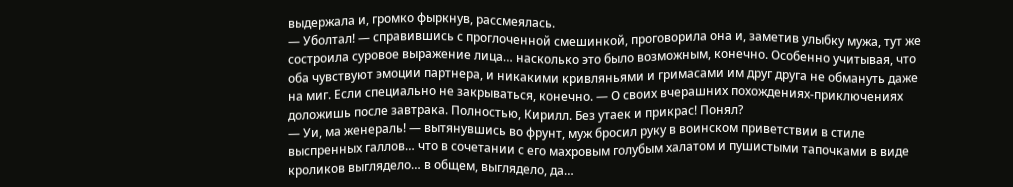выдержала и, громко фыркнув, рассмеялась.
— Уболтал! — справившись с проглоченной смешинкой, проговорила она и, заметив улыбку мужа, тут же состроила суровое выражение лица… насколько это было возможным, конечно. Особенно учитывая, что оба чувствуют эмоции партнера, и никакими кривляньями и гримасами им друг друга не обмануть даже на миг. Если специально не закрываться, конечно. — О своих вчерашних похождениях-приключениях доложишь после завтрака. Полностью, Кирилл. Без утаек и прикрас! Понял?
— Уи, ма женераль! — вытянувшись во фрунт, муж бросил руку в воинском приветствии в стиле выспренных галлов… что в сочетании с его махровым голубым халатом и пушистыми тапочками в виде кроликов выглядело… в общем, выглядело, да…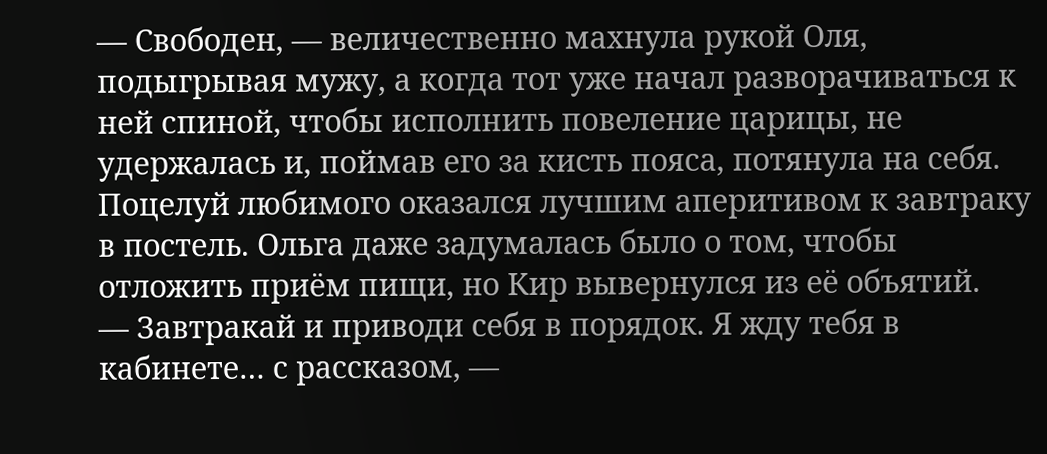— Свободен, — величественно махнула рукой Оля, подыгрывая мужу, а когда тот уже начал разворачиваться к ней спиной, чтобы исполнить повеление царицы, не удержалась и, поймав его за кисть пояса, потянула на себя. Поцелуй любимого оказался лучшим аперитивом к завтраку в постель. Ольга даже задумалась было о том, чтобы отложить приём пищи, но Кир вывернулся из её объятий.
— Завтракай и приводи себя в порядок. Я жду тебя в кабинете… с рассказом, —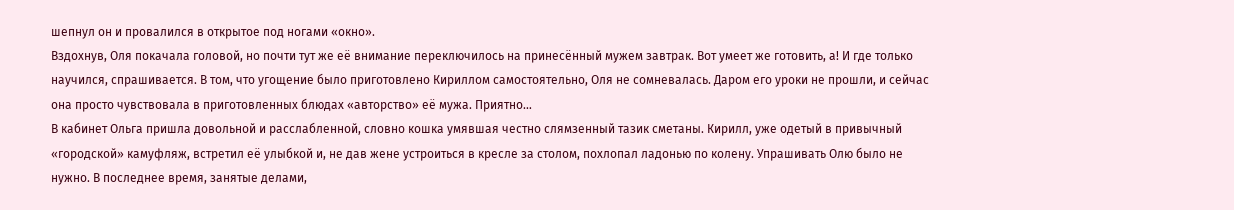шепнул он и провалился в открытое под ногами «окно».
Вздохнув, Оля покачала головой, но почти тут же её внимание переключилось на принесённый мужем завтрак. Вот умеет же готовить, а! И где только научился, спрашивается. В том, что угощение было приготовлено Кириллом самостоятельно, Оля не сомневалась. Даром его уроки не прошли, и сейчас она просто чувствовала в приготовленных блюдах «авторство» её мужа. Приятно…
В кабинет Ольга пришла довольной и расслабленной, словно кошка умявшая честно слямзенный тазик сметаны. Кирилл, уже одетый в привычный «городской» камуфляж, встретил её улыбкой и, не дав жене устроиться в кресле за столом, похлопал ладонью по колену. Упрашивать Олю было не нужно. В последнее время, занятые делами,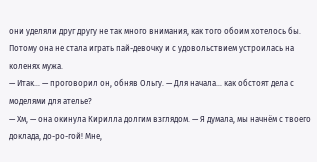они уделяли друг другу не так много внимания, как того обоим хотелось бы. Потому она не стала играть пай-девочку и с удовольствием устроилась на коленях мужа.
— Итак… — проговорил он, обняв Ольгу. — Для начала… как обстоят дела с моделями для ателье?
— Хм, — она окинула Кирилла долгим взглядом. — Я думала, мы начнём с твоего доклада, до-ро-гой! Мне,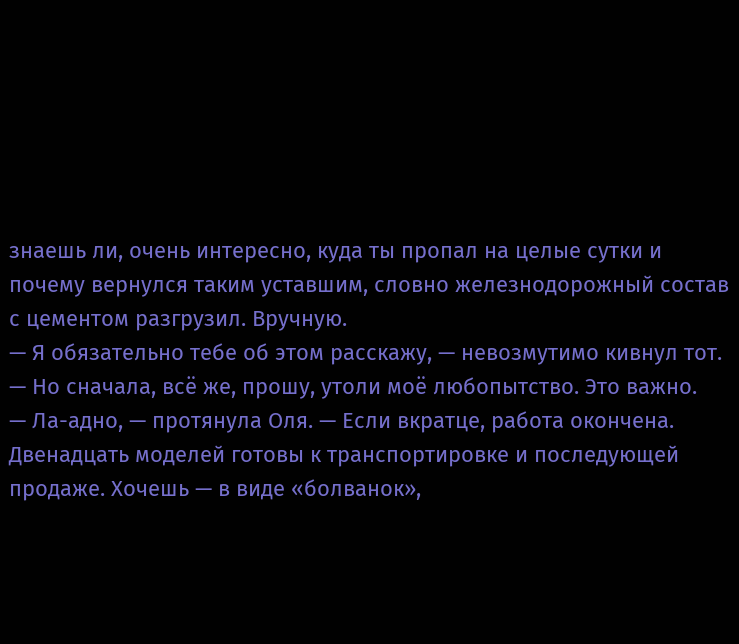знаешь ли, очень интересно, куда ты пропал на целые сутки и почему вернулся таким уставшим, словно железнодорожный состав с цементом разгрузил. Вручную.
— Я обязательно тебе об этом расскажу, — невозмутимо кивнул тот. — Но сначала, всё же, прошу, утоли моё любопытство. Это важно.
— Ла-адно, — протянула Оля. — Если вкратце, работа окончена. Двенадцать моделей готовы к транспортировке и последующей продаже. Хочешь — в виде «болванок»,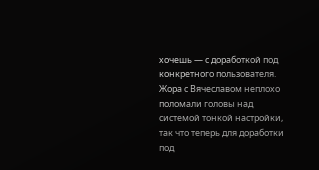хочешь — с доработкой под конкретного пользователя. Жора с Вячеславом неплохо поломали головы над системой тонкой настройки, так что теперь для доработки под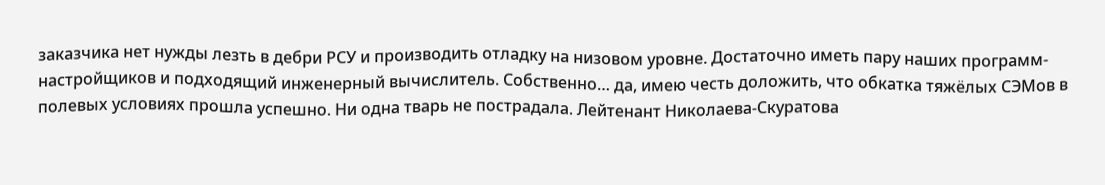заказчика нет нужды лезть в дебри РСУ и производить отладку на низовом уровне. Достаточно иметь пару наших программ-настройщиков и подходящий инженерный вычислитель. Собственно… да, имею честь доложить, что обкатка тяжёлых СЭМов в полевых условиях прошла успешно. Ни одна тварь не пострадала. Лейтенант Николаева-Скуратова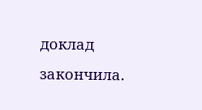доклад закончила.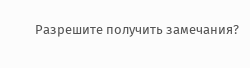Разрешите получить замечания?